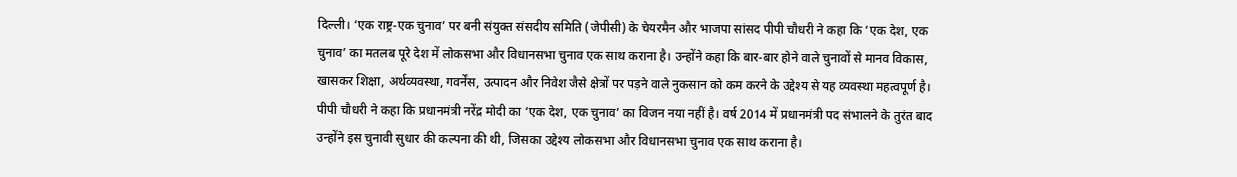दिल्ली। ‘एक राष्ट्र-एक चुनाव’ पर बनी संयुक्त संसदीय समिति (जेपीसी) के चेयरमैन और भाजपा सांसद पीपी चौधरी ने कहा कि ‘एक देश, एक चुनाव’ का मतलब पूरे देश में लोकसभा और विधानसभा चुनाव एक साथ कराना है। उन्होंने कहा कि बार-बार होने वाले चुनावों से मानव विकास, खासकर शिक्षा, अर्थव्यवस्था, गवर्नेंस, उत्पादन और निवेश जैसे क्षेत्रों पर पड़ने वाले नुकसान को कम करने के उद्देश्य से यह व्यवस्था महत्वपूर्ण है।
पीपी चौधरी ने कहा कि प्रधानमंत्री नरेंद्र मोदी का ‘एक देश, एक चुनाव’ का विजन नया नहीं है। वर्ष 2014 में प्रधानमंत्री पद संभालने के तुरंत बाद उन्होंने इस चुनावी सुधार की कल्पना की थी, जिसका उद्देश्य लोकसभा और विधानसभा चुनाव एक साथ कराना है।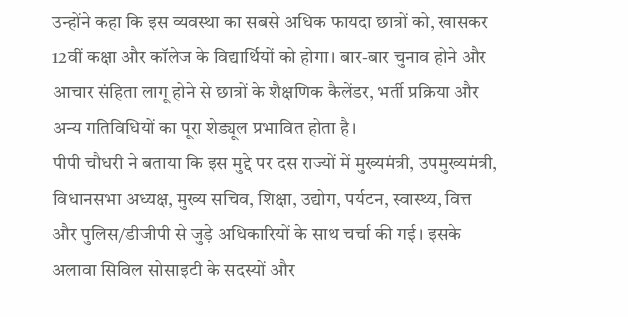उन्होंने कहा कि इस व्यवस्था का सबसे अधिक फायदा छात्रों को, खासकर 12वीं कक्षा और कॉलेज के विद्यार्थियों को होगा। बार-बार चुनाव होने और आचार संहिता लागू होने से छात्रों के शैक्षणिक कैलेंडर, भर्ती प्रक्रिया और अन्य गतिविधियों का पूरा शेड्यूल प्रभावित होता है।
पीपी चौधरी ने बताया कि इस मुद्दे पर दस राज्यों में मुख्यमंत्री, उपमुख्यमंत्री, विधानसभा अध्यक्ष, मुख्य सचिव, शिक्षा, उद्योग, पर्यटन, स्वास्थ्य, वित्त और पुलिस/डीजीपी से जुड़े अधिकारियों के साथ चर्चा की गई। इसके अलावा सिविल सोसाइटी के सदस्यों और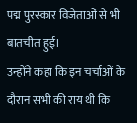पद्म पुरस्कार विजेताओं से भी बातचीत हुई।
उन्होंने कहा कि इन चर्चाओं के दौरान सभी की राय थी कि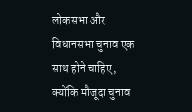लोकसभा और विधानसभा चुनाव एक साथ होने चाहिए, क्योंकि मौजूदा चुनाव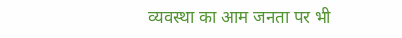व्यवस्था का आम जनता पर भी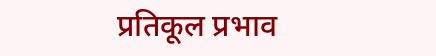प्रतिकूल प्रभाव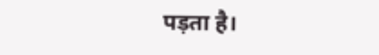पड़ता है।